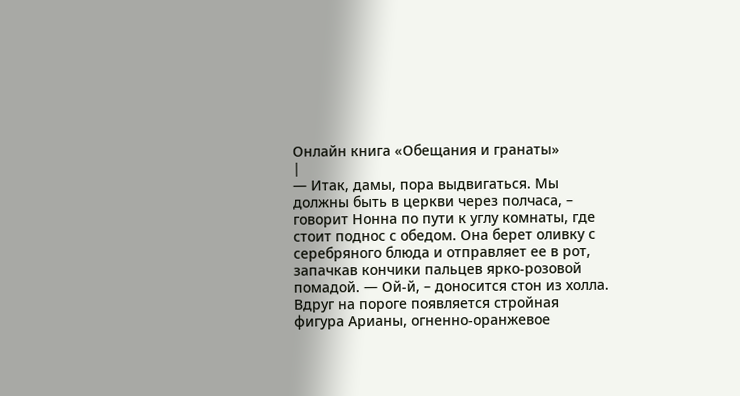Онлайн книга «Обещания и гранаты»
|
— Итак, дамы, пора выдвигаться. Мы должны быть в церкви через полчаса, – говорит Нонна по пути к углу комнаты, где стоит поднос с обедом. Она берет оливку с серебряного блюда и отправляет ее в рот, запачкав кончики пальцев ярко-розовой помадой. — Ой-й, – доносится стон из холла. Вдруг на пороге появляется стройная фигура Арианы, огненно-оранжевое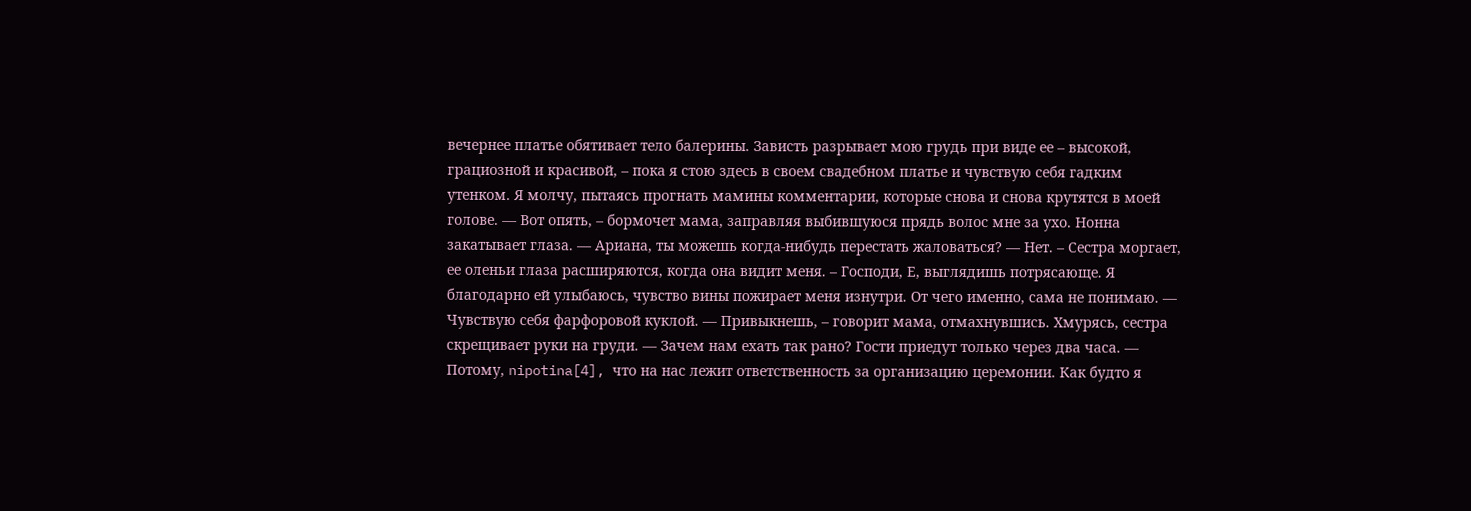вечернее платье обятивает тело балерины. Зависть разрывает мою грудь при виде ее – высокой, грациозной и красивой, – пока я стою здесь в своем свадебном платье и чувствую себя гадким утенком. Я молчу, пытаясь прогнать мамины комментарии, которые снова и снова крутятся в моей голове. — Вот опять, – бормочет мама, заправляя выбившуюся прядь волос мне за ухо. Нонна закатывает глаза. — Ариана, ты можешь когда-нибудь перестать жаловаться? — Нет. – Сестра моргает, ее оленьи глаза расширяются, когда она видит меня. – Господи, Е, выглядишь потрясающе. Я благодарно ей улыбаюсь, чувство вины пожирает меня изнутри. От чего именно, сама не понимаю. — Чувствую себя фарфоровой куклой. — Привыкнешь, – говорит мама, отмахнувшись. Хмурясь, сестра скрещивает руки на груди. — Зачем нам ехать так рано? Гости приедут только через два часа. — Потому, nipotina[4], что на нас лежит ответственность за организацию церемонии. Как будто я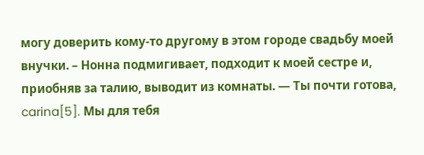могу доверить кому-то другому в этом городе свадьбу моей внучки. – Нонна подмигивает, подходит к моей сестре и, приобняв за талию, выводит из комнаты. — Ты почти готова, carina[5]. Мы для тебя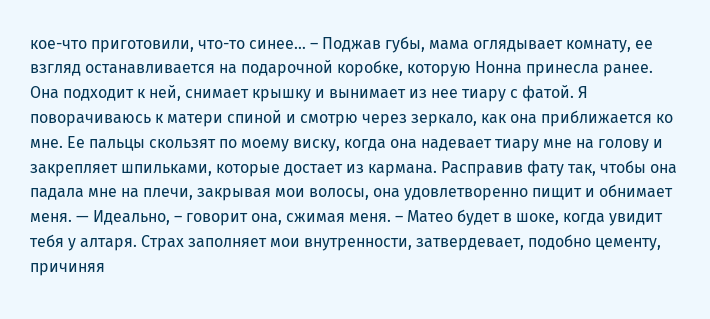кое-что приготовили, что-то синее… – Поджав губы, мама оглядывает комнату, ее взгляд останавливается на подарочной коробке, которую Нонна принесла ранее. Она подходит к ней, снимает крышку и вынимает из нее тиару с фатой. Я поворачиваюсь к матери спиной и смотрю через зеркало, как она приближается ко мне. Ее пальцы скользят по моему виску, когда она надевает тиару мне на голову и закрепляет шпильками, которые достает из кармана. Расправив фату так, чтобы она падала мне на плечи, закрывая мои волосы, она удовлетворенно пищит и обнимает меня. — Идеально, – говорит она, сжимая меня. – Матео будет в шоке, когда увидит тебя у алтаря. Страх заполняет мои внутренности, затвердевает, подобно цементу, причиняя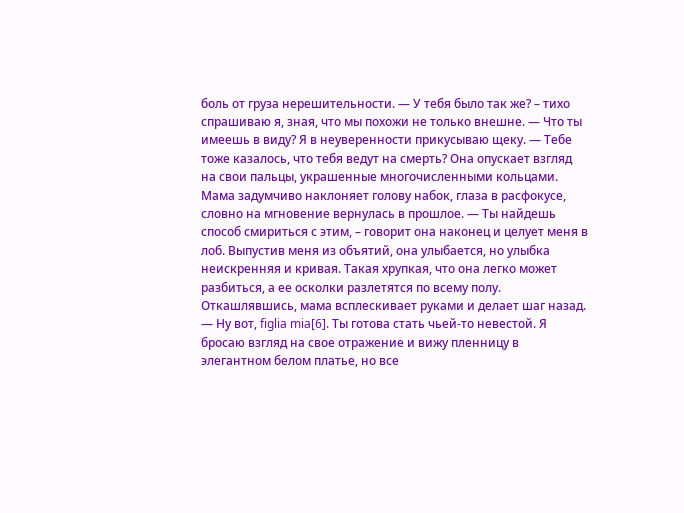боль от груза нерешительности. — У тебя было так же? – тихо спрашиваю я, зная, что мы похожи не только внешне. — Что ты имеешь в виду? Я в неуверенности прикусываю щеку. — Тебе тоже казалось, что тебя ведут на смерть? Она опускает взгляд на свои пальцы, украшенные многочисленными кольцами. Мама задумчиво наклоняет голову набок, глаза в расфокусе, словно на мгновение вернулась в прошлое. — Ты найдешь способ смириться с этим, – говорит она наконец и целует меня в лоб. Выпустив меня из объятий, она улыбается, но улыбка неискренняя и кривая. Такая хрупкая, что она легко может разбиться, а ее осколки разлетятся по всему полу. Откашлявшись, мама всплескивает руками и делает шаг назад. — Ну вот, figlia mia[6]. Ты готова стать чьей-то невестой. Я бросаю взгляд на свое отражение и вижу пленницу в элегантном белом платье, но все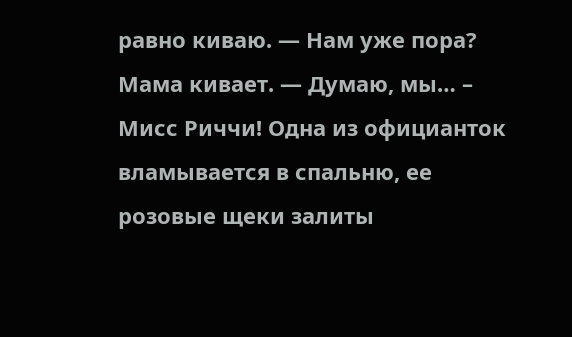равно киваю. — Нам уже пора? Мама кивает. — Думаю, мы… – Мисс Риччи! Одна из официанток вламывается в спальню, ее розовые щеки залиты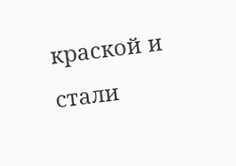краской и стали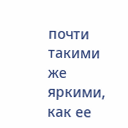почти такими же яркими, как ее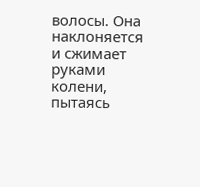волосы. Она наклоняется и сжимает руками колени, пытаясь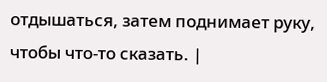отдышаться, затем поднимает руку, чтобы что-то сказать. |